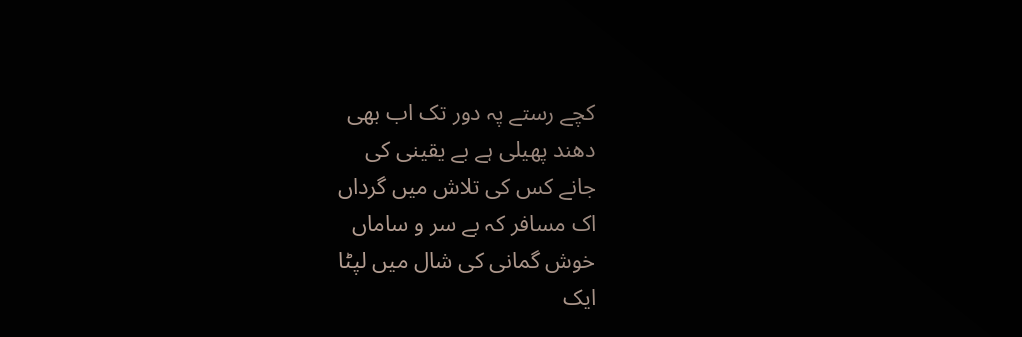کچے رستے پہ دور تک اب بھی
دھند پھیلی ہے بے یقینی کی
جانے کس کی تلاش میں گرداں
اک مسافر کہ بے سر و ساماں
خوش گمانی کی شال میں لپٹا
ایک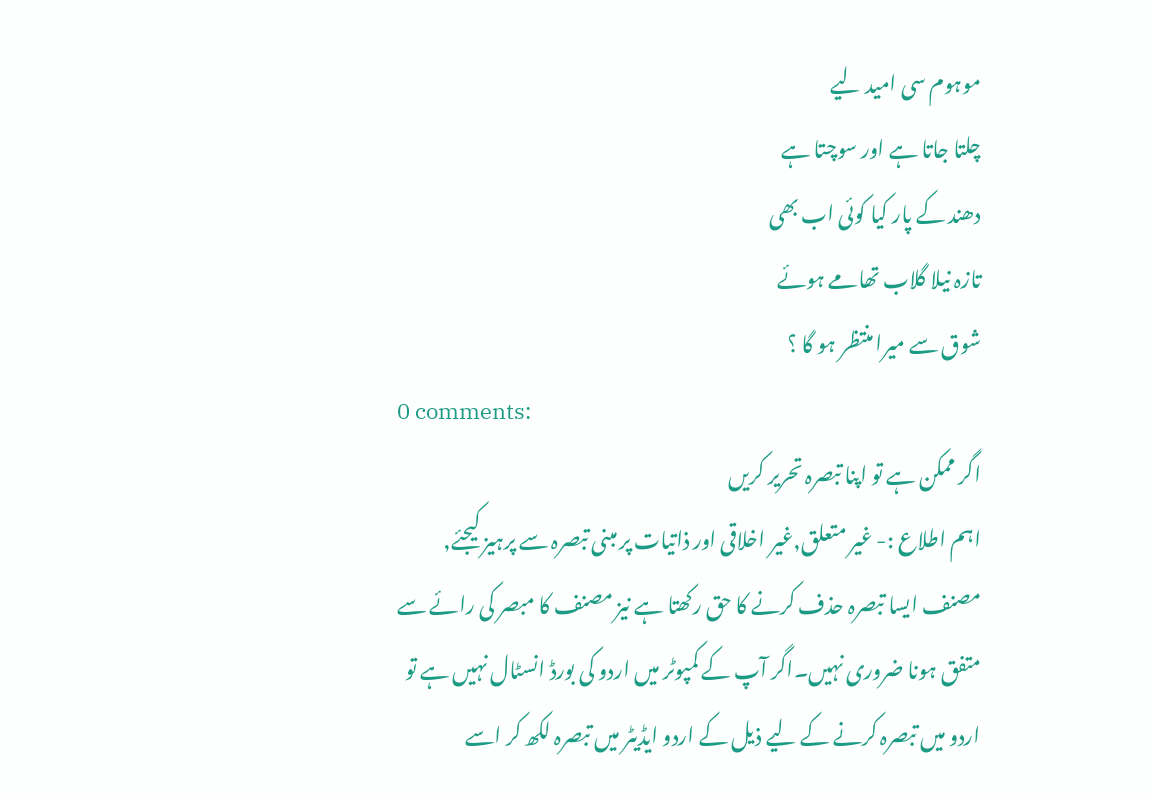موہوم سی امید لیے
چلتا جاتا ہے اور سوچتا ہے
دھند کے پار کیا کوئی اب بھی
تازہ نیلا گلاب تھامے ہوئے
شوق سے میرا منتظر ہو گا ؟
0 comments:
اگر ممکن ہے تو اپنا تبصرہ تحریر کریں
اہم اطلاع :- غیر متعلق,غیر اخلاقی اور ذاتیات پر مبنی تبصرہ سے پرہیز کیجئے, مصنف ایسا تبصرہ حذف کرنے کا حق رکھتا ہے نیز مصنف کا مبصر کی رائے سے متفق ہونا ضروری نہیں۔اگر آپ کے کمپوٹر میں اردو کی بورڈ انسٹال نہیں ہے تو اردو میں تبصرہ کرنے کے لیے ذیل کے اردو ایڈیٹر میں تبصرہ لکھ کر اسے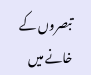تبصروں کے خانے میں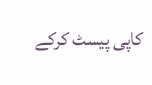کاپی پیسٹ کرکے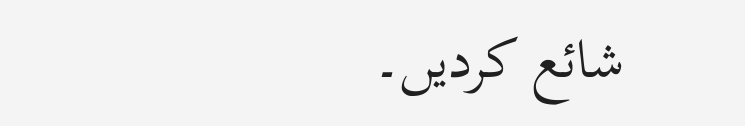شائع کردیں۔